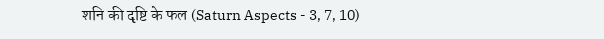शनि की दृष्टि के फल (Saturn Aspects - 3, 7, 10)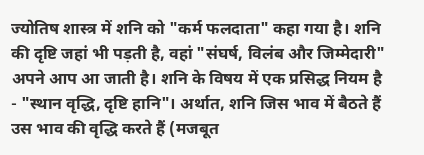ज्योतिष शास्त्र में शनि को "कर्म फलदाता" कहा गया है। शनि की दृष्टि जहां भी पड़ती है, वहां "संघर्ष, विलंब और जिम्मेदारी" अपने आप आ जाती है। शनि के विषय में एक प्रसिद्ध नियम है - "स्थान वृद्धि, दृष्टि हानि"। अर्थात, शनि जिस भाव में बैठते हैं उस भाव की वृद्धि करते हैं (मजबूत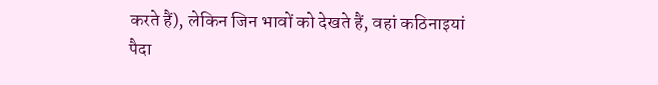करते हैं), लेकिन जिन भावों को देखते हैं, वहां कठिनाइयां पैदा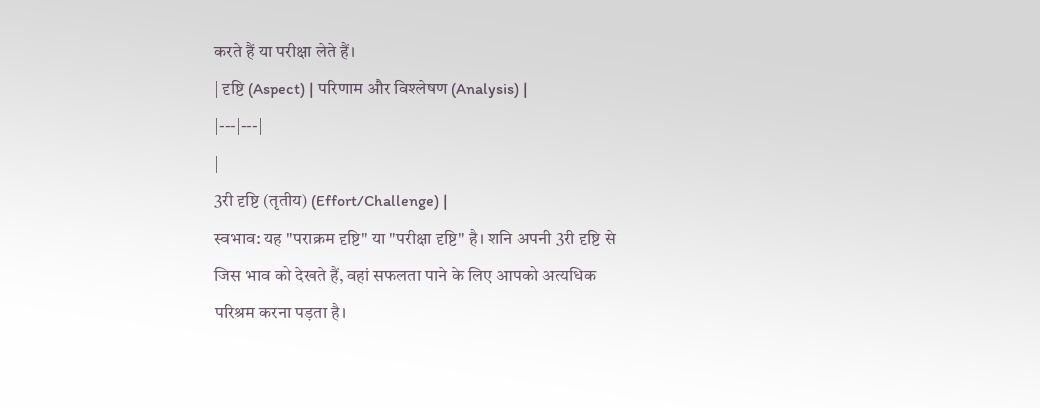करते हैं या परीक्षा लेते हैं।
| दृष्टि (Aspect) | परिणाम और विश्लेषण (Analysis) |
|---|---|
|
3री दृष्टि (तृतीय) (Effort/Challenge) |
स्वभाव: यह "पराक्रम दृष्टि" या "परीक्षा दृष्टि" है। शनि अपनी 3री दृष्टि से जिस भाव को देखते हैं, वहां सफलता पाने के लिए आपको अत्यधिक परिश्रम करना पड़ता है।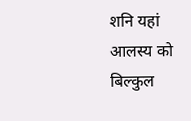शनि यहां आलस्य को बिल्कुल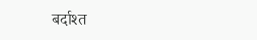बर्दाश्त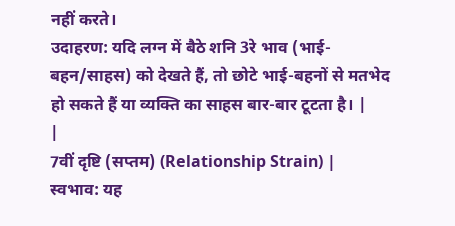नहीं करते।
उदाहरण: यदि लग्न में बैठे शनि 3रे भाव (भाई-बहन/साहस) को देखते हैं, तो छोटे भाई-बहनों से मतभेद हो सकते हैं या व्यक्ति का साहस बार-बार टूटता है। |
|
7वीं दृष्टि (सप्तम) (Relationship Strain) |
स्वभाव: यह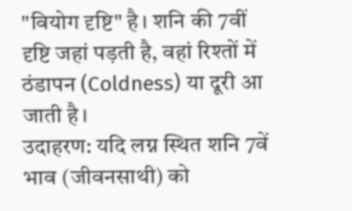"वियोग दृष्टि" है। शनि की 7वीं दृष्टि जहां पड़ती है, वहां रिश्तों में ठंडापन (Coldness) या दूरी आ जाती है।
उदाहरण: यदि लग्न स्थित शनि 7वें भाव (जीवनसाथी) को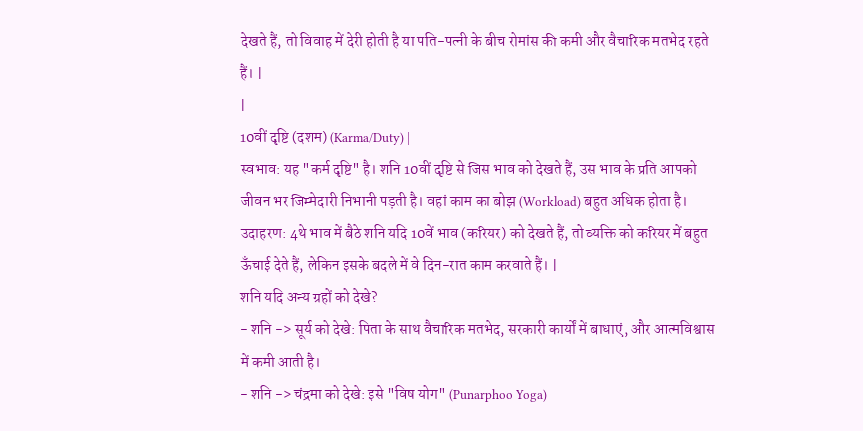देखते हैं, तो विवाह में देरी होती है या पति-पत्नी के बीच रोमांस की कमी और वैचारिक मतभेद रहते हैं। |
|
10वीं दृष्टि (दशम) (Karma/Duty) |
स्वभाव: यह "कर्म दृष्टि" है। शनि 10वीं दृष्टि से जिस भाव को देखते हैं, उस भाव के प्रति आपको जीवन भर जिम्मेदारी निभानी पड़ती है। वहां काम का बोझ (Workload) बहुत अधिक होता है।
उदाहरण: 4थे भाव में बैठे शनि यदि 10वें भाव (करियर) को देखते हैं, तो व्यक्ति को करियर में बहुत ऊँचाई देते हैं, लेकिन इसके बदले में वे दिन-रात काम करवाते हैं। |
शनि यदि अन्य ग्रहों को देखे?
- शनि -> सूर्य को देखे: पिता के साथ वैचारिक मतभेद, सरकारी कार्यों में बाधाएं, और आत्मविश्वास में कमी आती है।
- शनि -> चंद्रमा को देखे: इसे "विष योग" (Punarphoo Yoga)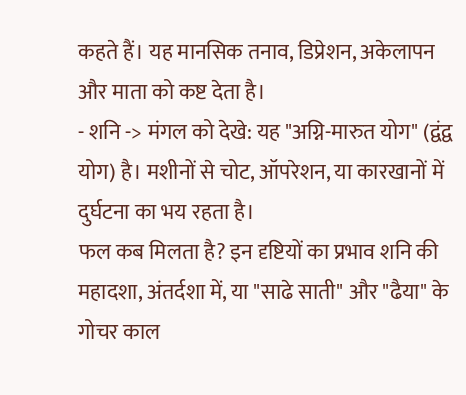कहते हैं। यह मानसिक तनाव, डिप्रेशन, अकेलापन और माता को कष्ट देता है।
- शनि -> मंगल को देखे: यह "अग्नि-मारुत योग" (द्वंद्व योग) है। मशीनों से चोट, ऑपरेशन, या कारखानों में दुर्घटना का भय रहता है।
फल कब मिलता है? इन दृष्टियों का प्रभाव शनि की महादशा, अंतर्दशा में, या "साढे साती" और "ढैया" के गोचर काल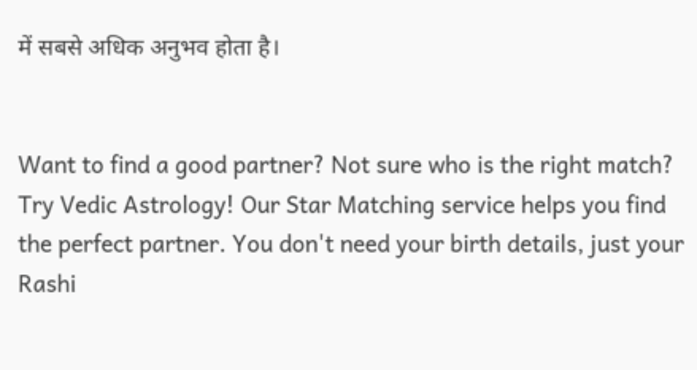में सबसे अधिक अनुभव होता है।


Want to find a good partner? Not sure who is the right match? Try Vedic Astrology! Our Star Matching service helps you find the perfect partner. You don't need your birth details, just your Rashi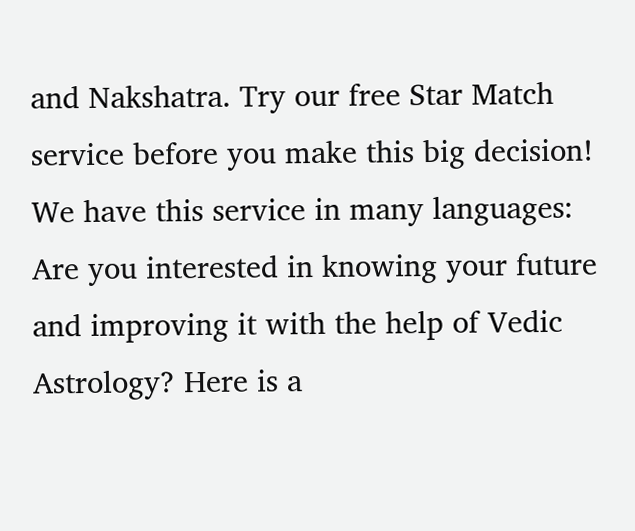and Nakshatra. Try our free Star Match service before you make this big decision!
We have this service in many languages:
Are you interested in knowing your future and improving it with the help of Vedic Astrology? Here is a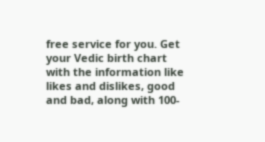free service for you. Get your Vedic birth chart with the information like likes and dislikes, good and bad, along with 100-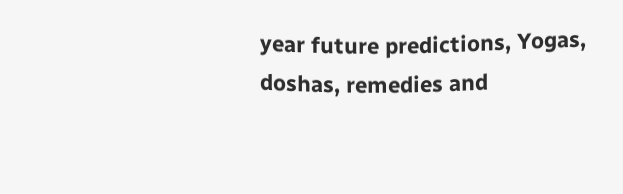year future predictions, Yogas, doshas, remedies and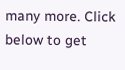many more. Click below to get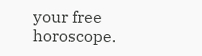your free horoscope.